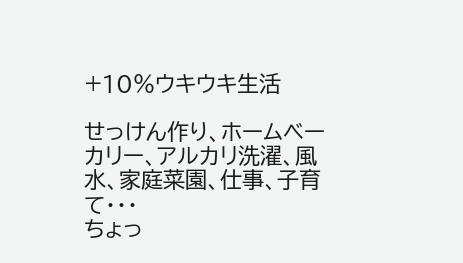+10%ウキウキ生活

せっけん作り、ホームベーカリー、アルカリ洗濯、風水、家庭菜園、仕事、子育て・・・
ちょっ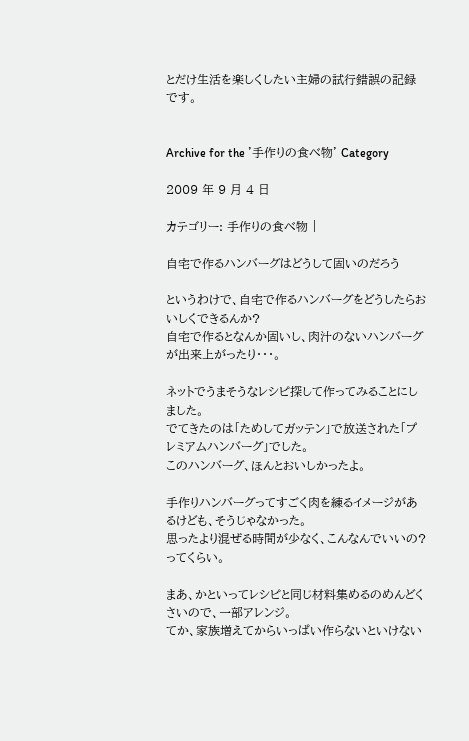とだけ生活を楽しくしたい主婦の試行錯誤の記録です。


Archive for the '手作りの食べ物' Category

2009 年 9 月 4 日

カテゴリー: 手作りの食べ物 |

自宅で作るハンバーグはどうして固いのだろう

というわけで、自宅で作るハンバーグをどうしたらおいしくできるんか?
自宅で作るとなんか固いし、肉汁のないハンバーグが出来上がったり・・・。

ネットでうまそうなレシピ探して作ってみることにしました。
でてきたのは「ためしてガッテン」で放送された「プレミアムハンバーグ」でした。
このハンバーグ、ほんとおいしかったよ。

手作りハンバーグってすごく肉を練るイメージがあるけども、そうじゃなかった。
思ったより混ぜる時間が少なく、こんなんでいいの?ってくらい。

まあ、かといってレシピと同じ材料集めるのめんどくさいので、一部アレンジ。
てか、家族増えてからいっぱい作らないといけない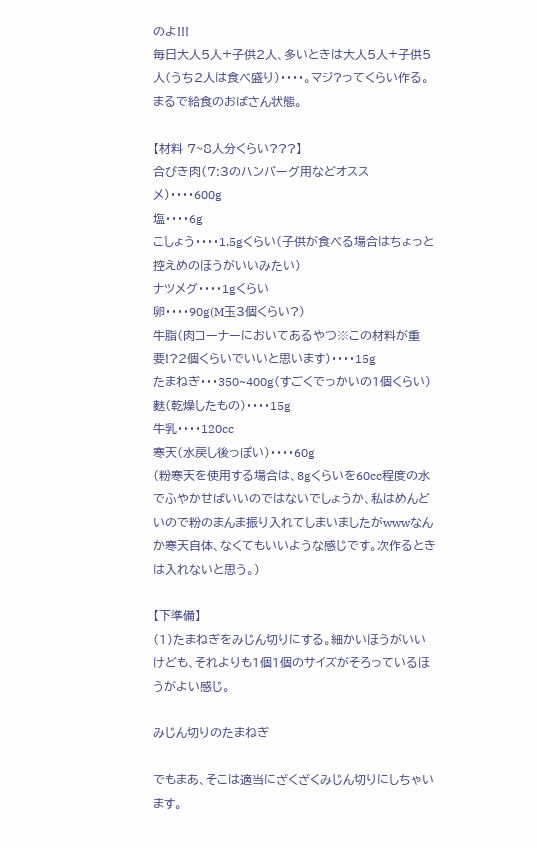のよ!!!
毎日大人5人+子供2人、多いときは大人5人+子供5人(うち2人は食べ盛り)・・・・。マジ?ってくらい作る。
まるで給食のおばさん状態。

【材料 7~8人分くらい???】
合びき肉(7:3のハンバーグ用などオススメ)・・・・600g
塩・・・・6g
こしょう・・・・1.5gくらい(子供が食べる場合はちょっと控えめのほうがいいみたい)
ナツメグ・・・・1gくらい
卵・・・・90g(M玉3個くらい?)
牛脂(肉コーナーにおいてあるやつ※この材料が重要!?2個くらいでいいと思います)・・・・15g
たまねぎ・・・350~400g(すごくでっかいの1個くらい)
麩(乾燥したもの)・・・・15g
牛乳・・・・120cc
寒天(水戻し後っぽい)・・・・60g
(粉寒天を使用する場合は、8gくらいを60cc程度の水でふやかせばいいのではないでしょうか、私はめんどいので粉のまんま振り入れてしまいましたがwwwなんか寒天自体、なくてもいいような感じです。次作るときは入れないと思う。)

【下準備】
(1)たまねぎをみじん切りにする。細かいほうがいいけども、それよりも1個1個のサイズがそろっているほうがよい感じ。

みじん切りのたまねぎ

でもまあ、そこは適当にざくざくみじん切りにしちゃいます。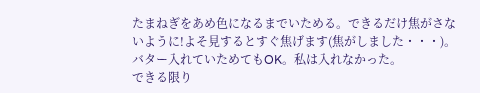たまねぎをあめ色になるまでいためる。できるだけ焦がさないように!よそ見するとすぐ焦げます(焦がしました・・・)。バター入れていためてもOK。私は入れなかった。
できる限り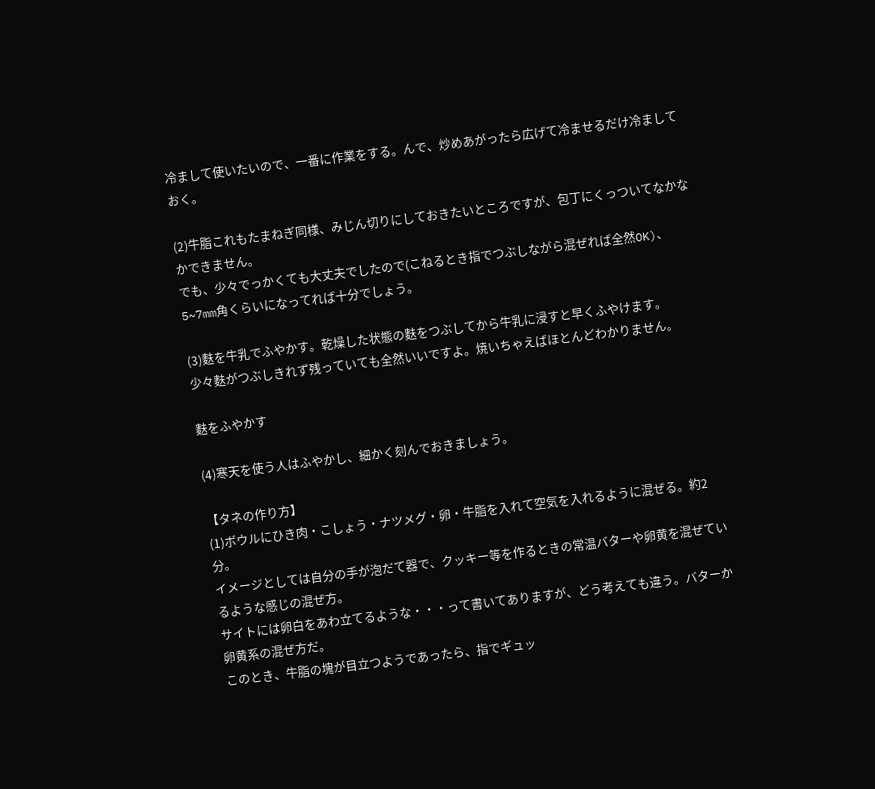冷まして使いたいので、一番に作業をする。んで、炒めあがったら広げて冷ませるだけ冷ましておく。

(2)牛脂これもたまねぎ同様、みじん切りにしておきたいところですが、包丁にくっついてなかなかできません。
でも、少々でっかくても大丈夫でしたので(こねるとき指でつぶしながら混ぜれば全然OK)、5~7mm角くらいになってれば十分でしょう。

(3)麩を牛乳でふやかす。乾燥した状態の麩をつぶしてから牛乳に浸すと早くふやけます。
少々麩がつぶしきれず残っていても全然いいですよ。焼いちゃえばほとんどわかりません。

麩をふやかす

(4)寒天を使う人はふやかし、細かく刻んでおきましょう。

【タネの作り方】
(1)ボウルにひき肉・こしょう・ナツメグ・卵・牛脂を入れて空気を入れるように混ぜる。約2分。
イメージとしては自分の手が泡だて器で、クッキー等を作るときの常温バターや卵黄を混ぜているような感じの混ぜ方。
サイトには卵白をあわ立てるような・・・って書いてありますが、どう考えても違う。バターか卵黄系の混ぜ方だ。
このとき、牛脂の塊が目立つようであったら、指でギュッ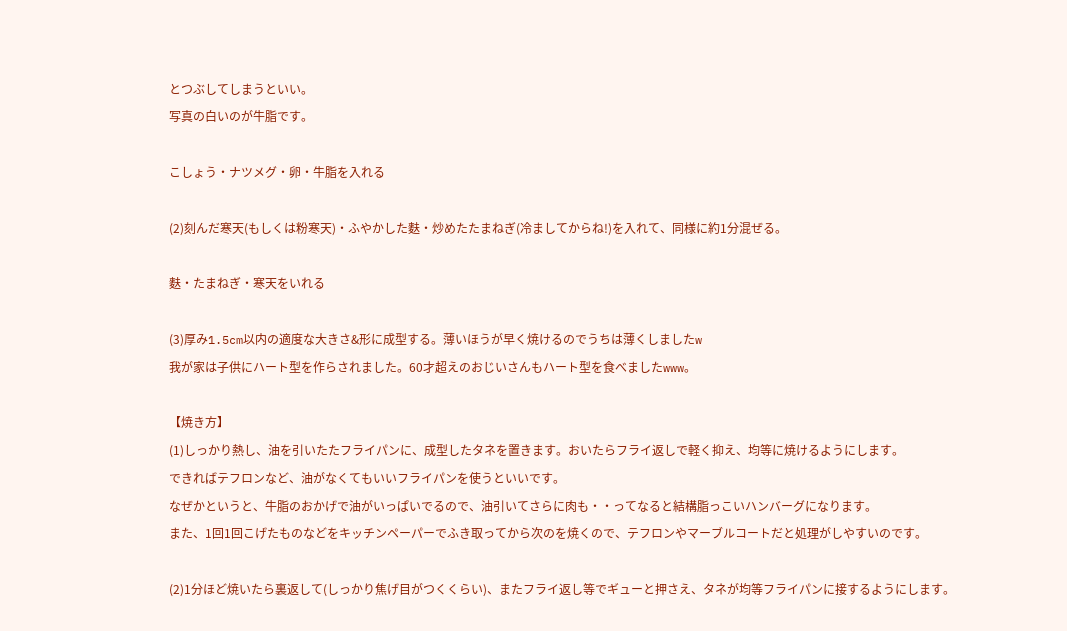とつぶしてしまうといい。
写真の白いのが牛脂です。

こしょう・ナツメグ・卵・牛脂を入れる

(2)刻んだ寒天(もしくは粉寒天)・ふやかした麩・炒めたたまねぎ(冷ましてからね!)を入れて、同様に約1分混ぜる。

麩・たまねぎ・寒天をいれる

(3)厚み1.5cm以内の適度な大きさ&形に成型する。薄いほうが早く焼けるのでうちは薄くしましたw
我が家は子供にハート型を作らされました。60才超えのおじいさんもハート型を食べましたwww。

【焼き方】
(1)しっかり熱し、油を引いたたフライパンに、成型したタネを置きます。おいたらフライ返しで軽く抑え、均等に焼けるようにします。
できればテフロンなど、油がなくてもいいフライパンを使うといいです。
なぜかというと、牛脂のおかげで油がいっぱいでるので、油引いてさらに肉も・・ってなると結構脂っこいハンバーグになります。
また、1回1回こげたものなどをキッチンペーパーでふき取ってから次のを焼くので、テフロンやマーブルコートだと処理がしやすいのです。

(2)1分ほど焼いたら裏返して(しっかり焦げ目がつくくらい)、またフライ返し等でギューと押さえ、タネが均等フライパンに接するようにします。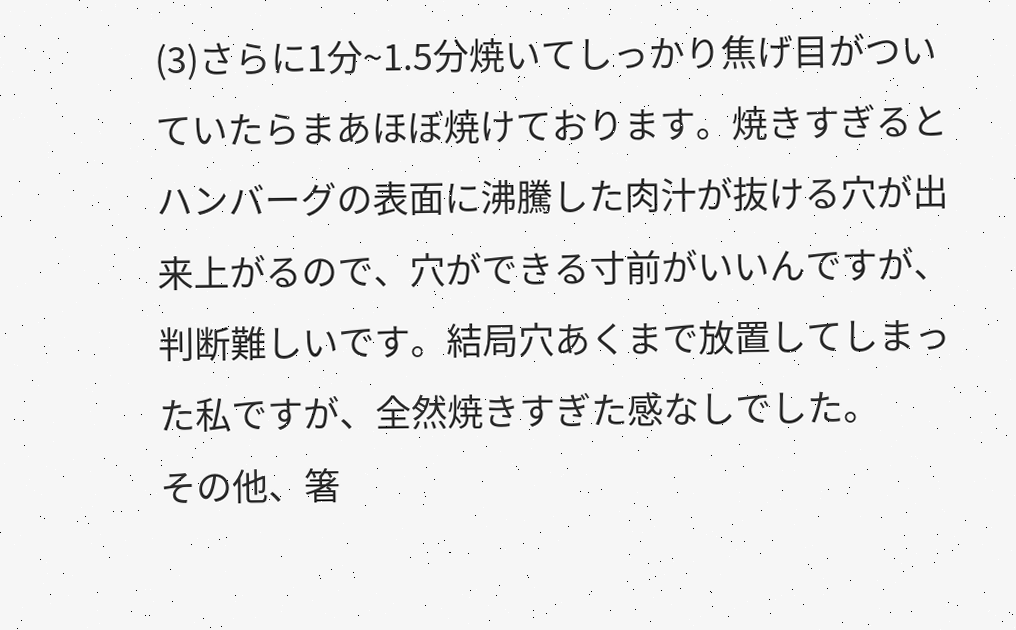(3)さらに1分~1.5分焼いてしっかり焦げ目がついていたらまあほぼ焼けております。焼きすぎるとハンバーグの表面に沸騰した肉汁が抜ける穴が出来上がるので、穴ができる寸前がいいんですが、判断難しいです。結局穴あくまで放置してしまった私ですが、全然焼きすぎた感なしでした。
その他、箸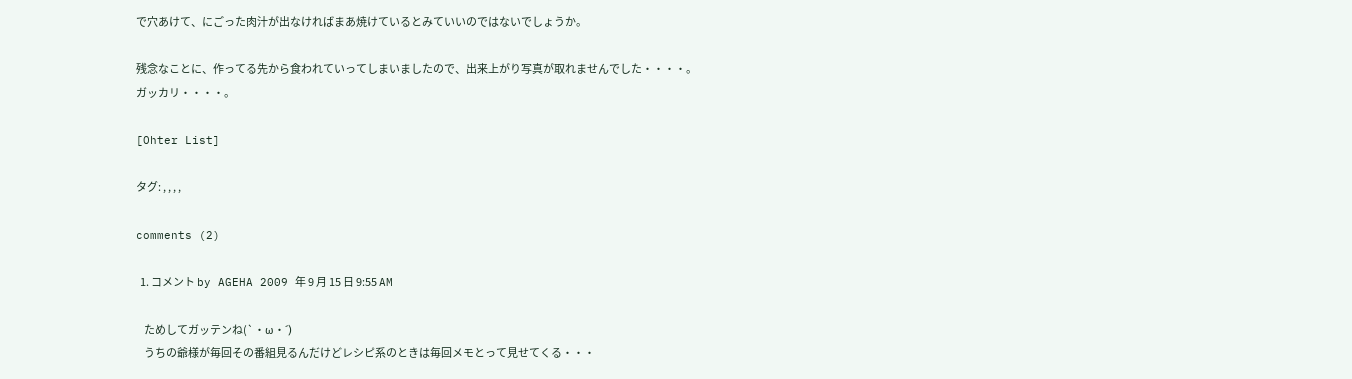で穴あけて、にごった肉汁が出なければまあ焼けているとみていいのではないでしょうか。

残念なことに、作ってる先から食われていってしまいましたので、出来上がり写真が取れませんでした・・・・。
ガッカリ・・・・。

[Ohter List]

タグ: , , , ,

comments (2)

  1. コメント by AGEHA 2009 年 9 月 15 日 9:55 AM

    ためしてガッテンね(`・ω・´)
    うちの爺様が毎回その番組見るんだけどレシピ系のときは毎回メモとって見せてくる・・・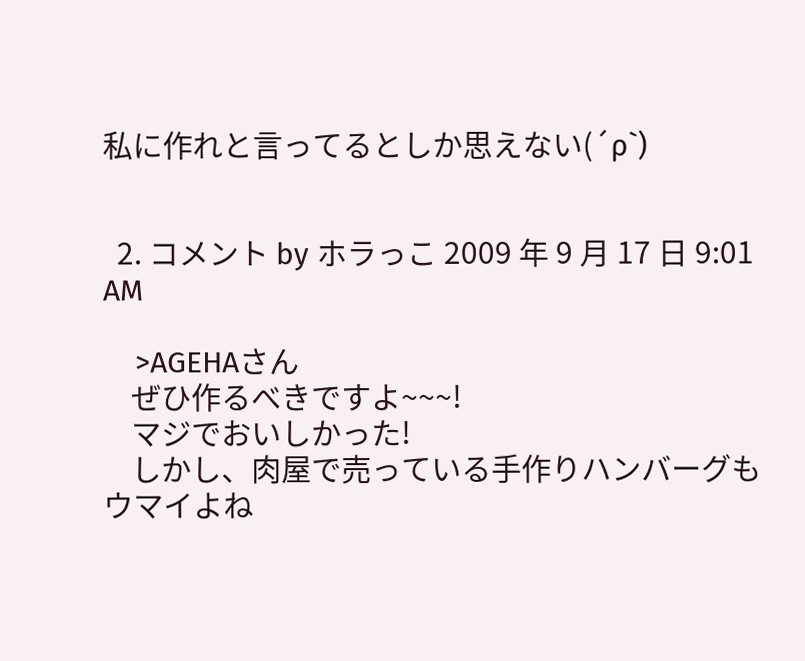私に作れと言ってるとしか思えない(´ρ`)


  2. コメント by ホラっこ 2009 年 9 月 17 日 9:01 AM

    >AGEHAさん
    ぜひ作るべきですよ~~~!
    マジでおいしかった!
    しかし、肉屋で売っている手作りハンバーグもウマイよね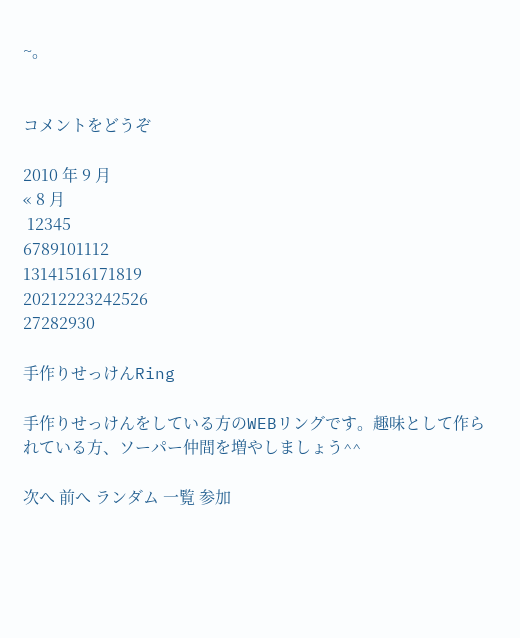~。


コメントをどうぞ

2010 年 9 月
« 8 月
 12345
6789101112
13141516171819
20212223242526
27282930

手作りせっけんRing

手作りせっけんをしている方のWEBリングです。趣味として作られている方、ソーパー仲間を増やしましょう^^

次へ 前へ ランダム 一覧 参加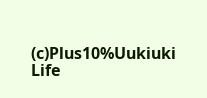(c)Plus10%Uukiuki Life